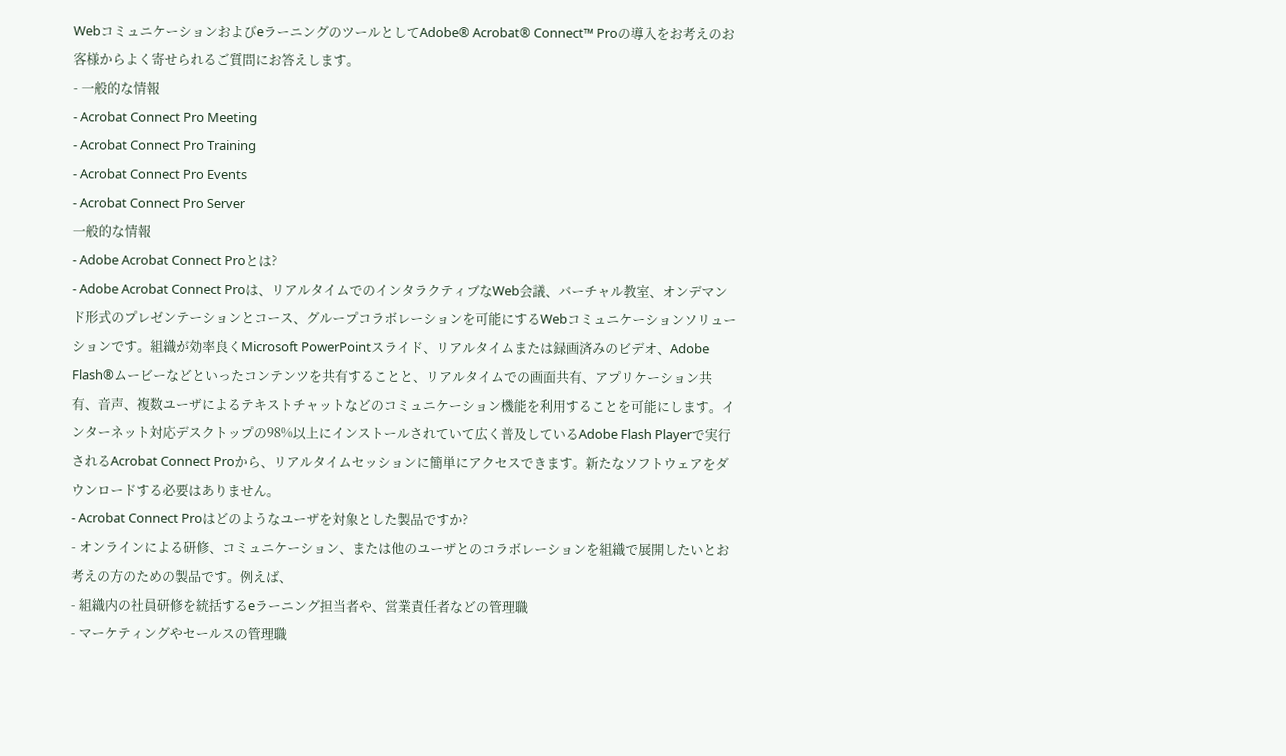WebコミュニケーションおよびeラーニングのツールとしてAdobe® Acrobat® Connect™ Proの導入をお考えのお客様からよく寄せられるご質問にお答えします。
- 一般的な情報
- Acrobat Connect Pro Meeting
- Acrobat Connect Pro Training
- Acrobat Connect Pro Events
- Acrobat Connect Pro Server
一般的な情報
- Adobe Acrobat Connect Proとは?
- Adobe Acrobat Connect Proは、リアルタイムでのインタラクティブなWeb会議、バーチャル教室、オンデマンド形式のプレゼンテーションとコース、グループコラボレーションを可能にするWebコミュニケーションソリューションです。組織が効率良くMicrosoft PowerPointスライド、リアルタイムまたは録画済みのビデオ、Adobe Flash®ムービーなどといったコンテンツを共有することと、リアルタイムでの画面共有、アプリケーション共有、音声、複数ユーザによるテキストチャットなどのコミュニケーション機能を利用することを可能にします。インターネット対応デスクトップの98%以上にインストールされていて広く普及しているAdobe Flash Playerで実行されるAcrobat Connect Proから、リアルタイムセッションに簡単にアクセスできます。新たなソフトウェアをダウンロードする必要はありません。
- Acrobat Connect Proはどのようなユーザを対象とした製品ですか?
- オンラインによる研修、コミュニケーション、または他のユーザとのコラボレーションを組織で展開したいとお考えの方のための製品です。例えば、
- 組織内の社員研修を統括するeラーニング担当者や、営業責任者などの管理職
- マーケティングやセールスの管理職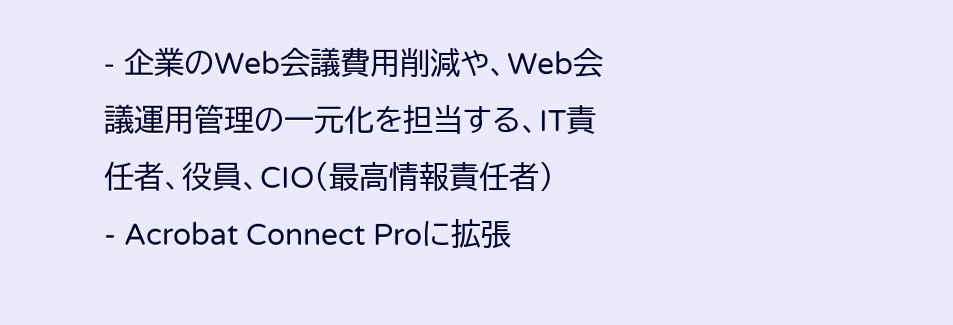- 企業のWeb会議費用削減や、Web会議運用管理の一元化を担当する、IT責任者、役員、CIO(最高情報責任者)
- Acrobat Connect Proに拡張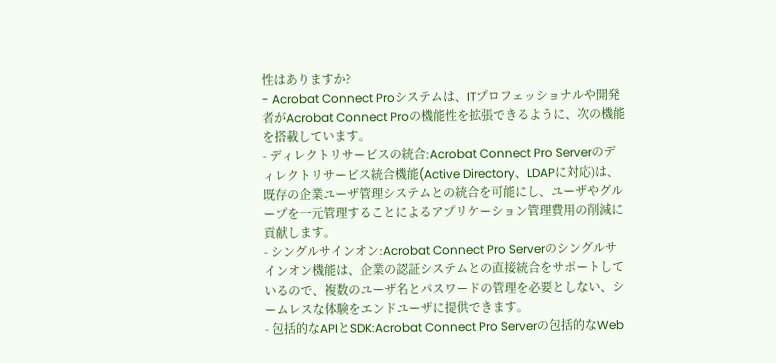性はありますか?
- Acrobat Connect Proシステムは、ITプロフェッショナルや開発者がAcrobat Connect Proの機能性を拡張できるように、次の機能を搭載しています。
- ディレクトリサービスの統合:Acrobat Connect Pro Serverのディレクトリサービス統合機能(Active Directory、LDAPに対応)は、既存の企業ユーザ管理システムとの統合を可能にし、ユーザやグループを一元管理することによるアプリケーション管理費用の削減に貢献します。
- シングルサインオン:Acrobat Connect Pro Serverのシングルサインオン機能は、企業の認証システムとの直接統合をサポートしているので、複数のユーザ名とパスワードの管理を必要としない、シームレスな体験をエンドユーザに提供できます。
- 包括的なAPIとSDK:Acrobat Connect Pro Serverの包括的なWeb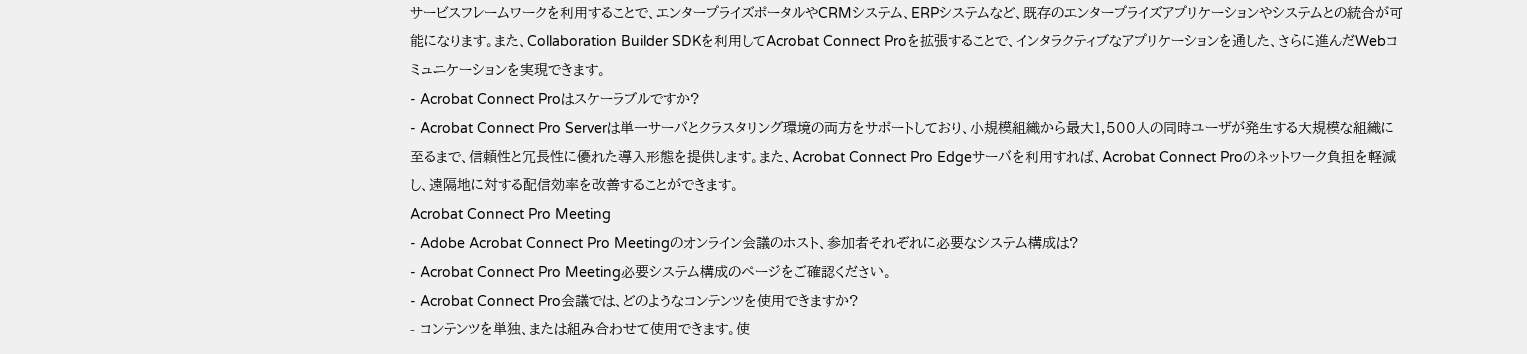サービスフレームワークを利用することで、エンタープライズポータルやCRMシステム、ERPシステムなど、既存のエンタープライズアプリケーションやシステムとの統合が可能になります。また、Collaboration Builder SDKを利用してAcrobat Connect Proを拡張することで、インタラクティブなアプリケーションを通した、さらに進んだWebコミュニケーションを実現できます。
- Acrobat Connect Proはスケーラブルですか?
- Acrobat Connect Pro Serverは単一サーバとクラスタリング環境の両方をサポートしており、小規模組織から最大1,500人の同時ユーザが発生する大規模な組織に至るまで、信頼性と冗長性に優れた導入形態を提供します。また、Acrobat Connect Pro Edgeサーバを利用すれば、Acrobat Connect Proのネットワーク負担を軽減し、遠隔地に対する配信効率を改善することができます。
Acrobat Connect Pro Meeting
- Adobe Acrobat Connect Pro Meetingのオンライン会議のホスト、参加者それぞれに必要なシステム構成は?
- Acrobat Connect Pro Meeting必要システム構成のページをご確認ください。
- Acrobat Connect Pro会議では、どのようなコンテンツを使用できますか?
- コンテンツを単独、または組み合わせて使用できます。使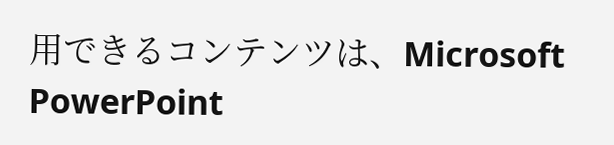用できるコンテンツは、Microsoft PowerPoint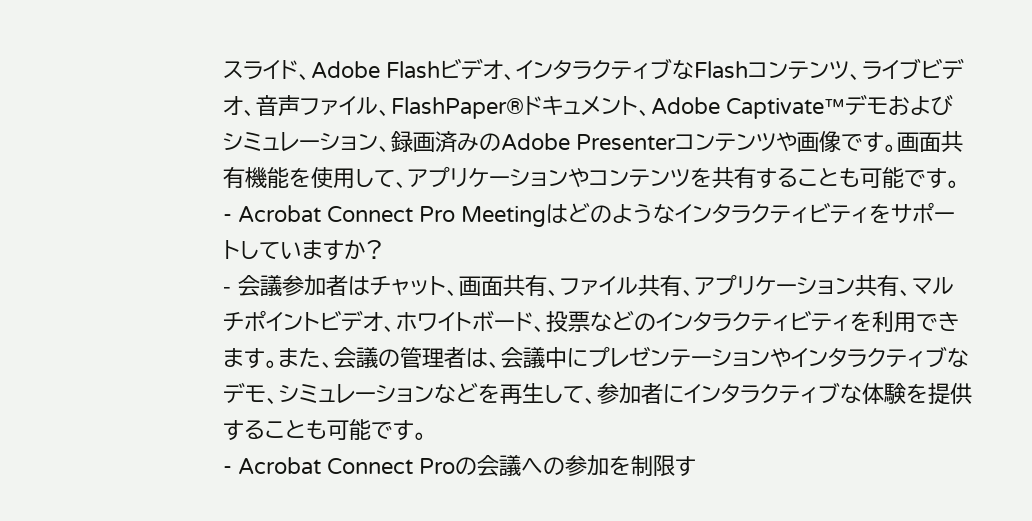スライド、Adobe Flashビデオ、インタラクティブなFlashコンテンツ、ライブビデオ、音声ファイル、FlashPaper®ドキュメント、Adobe Captivate™デモおよびシミュレーション、録画済みのAdobe Presenterコンテンツや画像です。画面共有機能を使用して、アプリケーションやコンテンツを共有することも可能です。
- Acrobat Connect Pro Meetingはどのようなインタラクティビティをサポートしていますか?
- 会議参加者はチャット、画面共有、ファイル共有、アプリケーション共有、マルチポイントビデオ、ホワイトボード、投票などのインタラクティビティを利用できます。また、会議の管理者は、会議中にプレゼンテーションやインタラクティブなデモ、シミュレーションなどを再生して、参加者にインタラクティブな体験を提供することも可能です。
- Acrobat Connect Proの会議への参加を制限す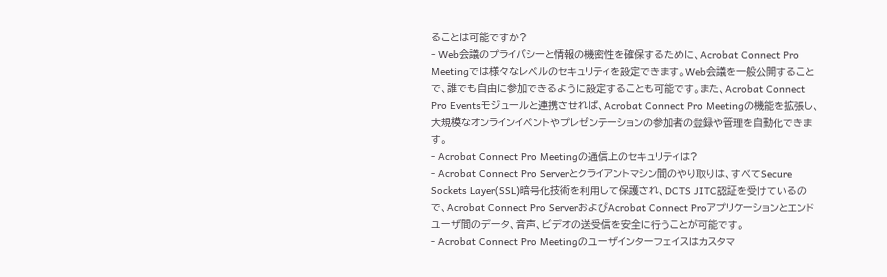ることは可能ですか?
- Web会議のプライバシーと情報の機密性を確保するために、Acrobat Connect Pro Meetingでは様々なレベルのセキュリティを設定できます。Web会議を一般公開することで、誰でも自由に参加できるように設定することも可能です。また、Acrobat Connect Pro Eventsモジュールと連携させれば、Acrobat Connect Pro Meetingの機能を拡張し、大規模なオンラインイベントやプレゼンテーションの参加者の登録や管理を自動化できます。
- Acrobat Connect Pro Meetingの通信上のセキュリティは?
- Acrobat Connect Pro Serverとクライアントマシン間のやり取りは、すべてSecure Sockets Layer(SSL)暗号化技術を利用して保護され、DCTS JITC認証を受けているので、Acrobat Connect Pro ServerおよびAcrobat Connect Proアプリケーションとエンドユーザ間のデータ、音声、ビデオの送受信を安全に行うことが可能です。
- Acrobat Connect Pro Meetingのユーザインターフェイスはカスタマ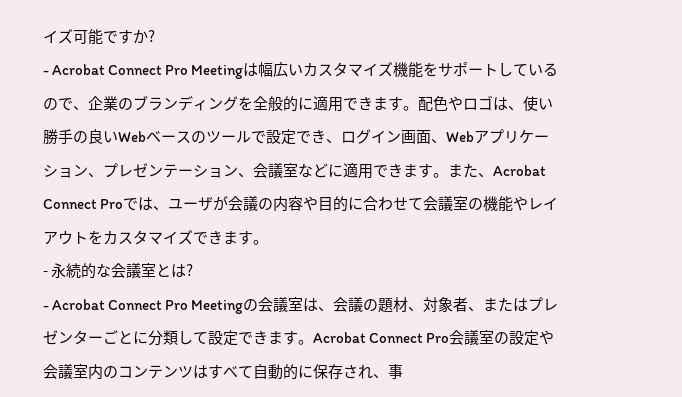イズ可能ですか?
- Acrobat Connect Pro Meetingは幅広いカスタマイズ機能をサポートしているので、企業のブランディングを全般的に適用できます。配色やロゴは、使い勝手の良いWebベースのツールで設定でき、ログイン画面、Webアプリケーション、プレゼンテーション、会議室などに適用できます。また、Acrobat Connect Proでは、ユーザが会議の内容や目的に合わせて会議室の機能やレイアウトをカスタマイズできます。
- 永続的な会議室とは?
- Acrobat Connect Pro Meetingの会議室は、会議の題材、対象者、またはプレゼンターごとに分類して設定できます。Acrobat Connect Pro会議室の設定や会議室内のコンテンツはすべて自動的に保存され、事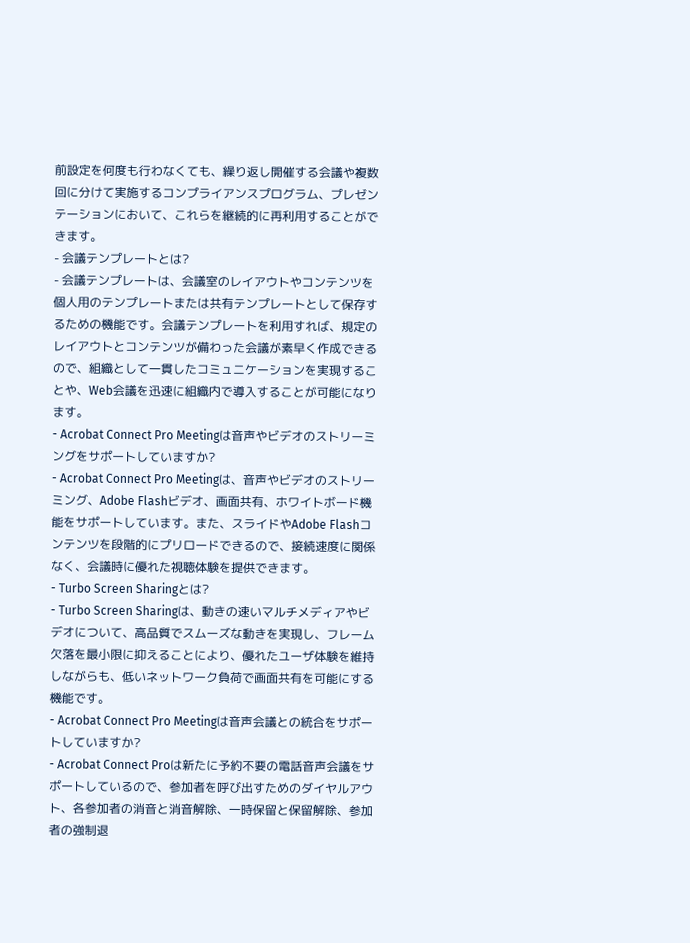前設定を何度も行わなくても、繰り返し開催する会議や複数回に分けて実施するコンプライアンスプログラム、プレゼンテーションにおいて、これらを継続的に再利用することができます。
- 会議テンプレートとは?
- 会議テンプレートは、会議室のレイアウトやコンテンツを個人用のテンプレートまたは共有テンプレートとして保存するための機能です。会議テンプレートを利用すれば、規定のレイアウトとコンテンツが備わった会議が素早く作成できるので、組織として一貫したコミュニケーションを実現することや、Web会議を迅速に組織内で導入することが可能になります。
- Acrobat Connect Pro Meetingは音声やビデオのストリーミングをサポートしていますか?
- Acrobat Connect Pro Meetingは、音声やビデオのストリーミング、Adobe Flashビデオ、画面共有、ホワイトボード機能をサポートしています。また、スライドやAdobe Flashコンテンツを段階的にプリロードできるので、接続速度に関係なく、会議時に優れた視聴体験を提供できます。
- Turbo Screen Sharingとは?
- Turbo Screen Sharingは、動きの速いマルチメディアやビデオについて、高品質でスムーズな動きを実現し、フレーム欠落を最小限に抑えることにより、優れたユーザ体験を維持しながらも、低いネットワーク負荷で画面共有を可能にする機能です。
- Acrobat Connect Pro Meetingは音声会議との統合をサポートしていますか?
- Acrobat Connect Proは新たに予約不要の電話音声会議をサポートしているので、参加者を呼び出すためのダイヤルアウト、各参加者の消音と消音解除、一時保留と保留解除、参加者の強制退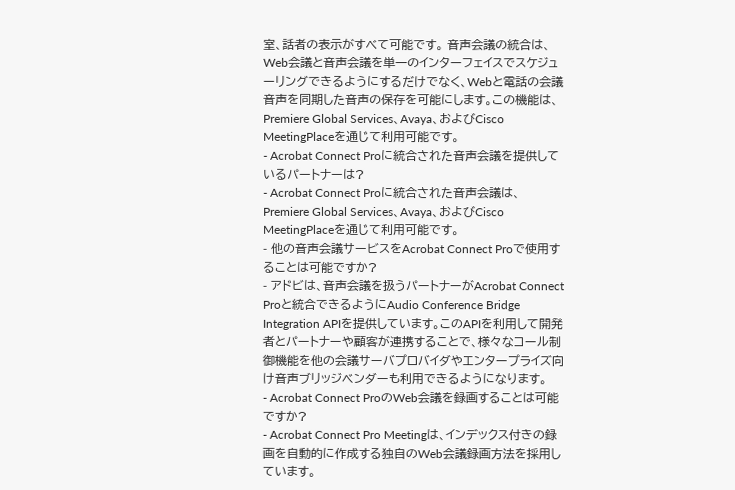室、話者の表示がすべて可能です。 音声会議の統合は、Web会議と音声会議を単一のインターフェイスでスケジューリングできるようにするだけでなく、Webと電話の会議音声を同期した音声の保存を可能にします。この機能は、Premiere Global Services、Avaya、およびCisco MeetingPlaceを通じて利用可能です。
- Acrobat Connect Proに統合された音声会議を提供しているパートナーは?
- Acrobat Connect Proに統合された音声会議は、Premiere Global Services、Avaya、およびCisco MeetingPlaceを通じて利用可能です。
- 他の音声会議サービスをAcrobat Connect Proで使用することは可能ですか?
- アドビは、音声会議を扱うパートナーがAcrobat Connect Proと統合できるようにAudio Conference Bridge Integration APIを提供しています。このAPIを利用して開発者とパートナーや顧客が連携することで、様々なコール制御機能を他の会議サーバプロバイダやエンタープライズ向け音声ブリッジベンダーも利用できるようになります。
- Acrobat Connect ProのWeb会議を録画することは可能ですか?
- Acrobat Connect Pro Meetingは、インデックス付きの録画を自動的に作成する独自のWeb会議録画方法を採用しています。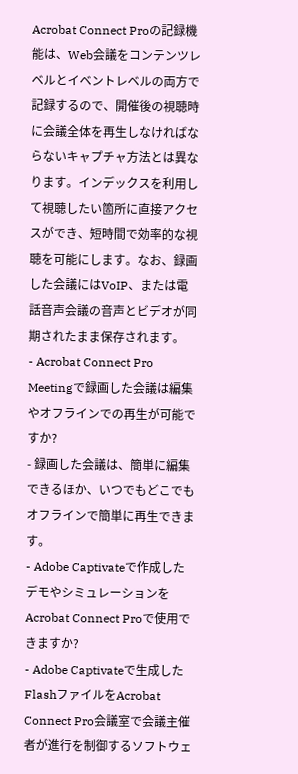Acrobat Connect Proの記録機能は、Web会議をコンテンツレベルとイベントレベルの両方で記録するので、開催後の視聴時に会議全体を再生しなければならないキャプチャ方法とは異なります。インデックスを利用して視聴したい箇所に直接アクセスができ、短時間で効率的な視聴を可能にします。なお、録画した会議にはVoIP、または電話音声会議の音声とビデオが同期されたまま保存されます。
- Acrobat Connect Pro Meetingで録画した会議は編集やオフラインでの再生が可能ですか?
- 録画した会議は、簡単に編集できるほか、いつでもどこでもオフラインで簡単に再生できます。
- Adobe Captivateで作成したデモやシミュレーションをAcrobat Connect Proで使用できますか?
- Adobe Captivateで生成したFlashファイルをAcrobat Connect Pro会議室で会議主催者が進行を制御するソフトウェ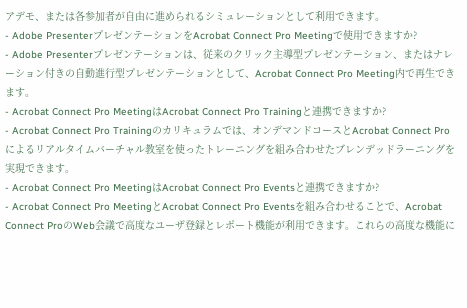アデモ、または各参加者が自由に進められるシミュレーションとして利用できます。
- Adobe PresenterプレゼンテーションをAcrobat Connect Pro Meetingで使用できますか?
- Adobe Presenterプレゼンテーションは、従来のクリック主導型プレゼンテーション、またはナレーション付きの自動進行型プレゼンテーションとして、Acrobat Connect Pro Meeting内で再生できます。
- Acrobat Connect Pro MeetingはAcrobat Connect Pro Trainingと連携できますか?
- Acrobat Connect Pro Trainingのカリキュラムでは、オンデマンドコースとAcrobat Connect Proによるリアルタイムバーチャル教室を使ったトレーニングを組み合わせたブレンデッドラーニングを実現できます。
- Acrobat Connect Pro MeetingはAcrobat Connect Pro Eventsと連携できますか?
- Acrobat Connect Pro MeetingとAcrobat Connect Pro Eventsを組み合わせることで、Acrobat Connect ProのWeb会議で高度なユーザ登録とレポート機能が利用できます。これらの高度な機能に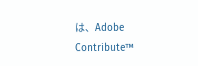は、Adobe Contribute™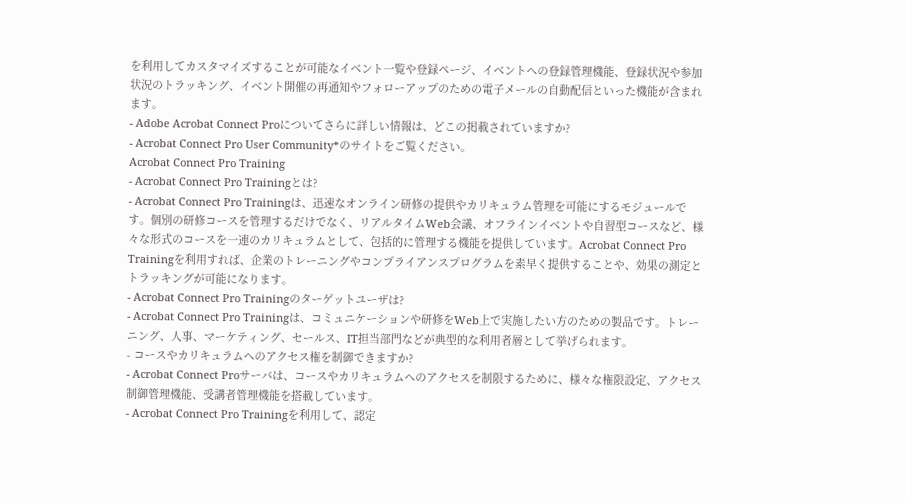を利用してカスタマイズすることが可能なイベント一覧や登録ページ、イベントへの登録管理機能、登録状況や参加状況のトラッキング、イベント開催の再通知やフォローアップのための電子メールの自動配信といった機能が含まれます。
- Adobe Acrobat Connect Proについてさらに詳しい情報は、どこの掲載されていますか?
- Acrobat Connect Pro User Community*のサイトをご覧ください。
Acrobat Connect Pro Training
- Acrobat Connect Pro Trainingとは?
- Acrobat Connect Pro Trainingは、迅速なオンライン研修の提供やカリキュラム管理を可能にするモジュールです。個別の研修コースを管理するだけでなく、リアルタイムWeb会議、オフラインイベントや自習型コースなど、様々な形式のコースを一連のカリキュラムとして、包括的に管理する機能を提供しています。Acrobat Connect Pro Trainingを利用すれば、企業のトレーニングやコンプライアンスプログラムを素早く提供することや、効果の測定とトラッキングが可能になります。
- Acrobat Connect Pro Trainingのターゲットユーザは?
- Acrobat Connect Pro Trainingは、コミュニケーションや研修をWeb上で実施したい方のための製品です。トレーニング、人事、マーケティング、セールス、IT担当部門などが典型的な利用者層として挙げられます。
- コースやカリキュラムへのアクセス権を制御できますか?
- Acrobat Connect Proサーバは、コースやカリキュラムへのアクセスを制限するために、様々な権限設定、アクセス制御管理機能、受講者管理機能を搭載しています。
- Acrobat Connect Pro Trainingを利用して、認定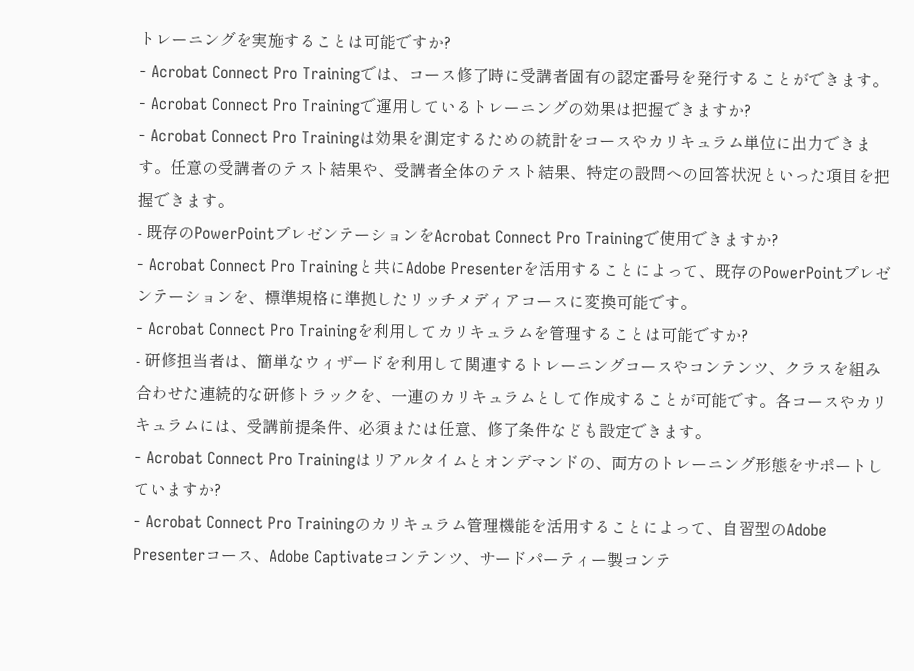トレーニングを実施することは可能ですか?
- Acrobat Connect Pro Trainingでは、コース修了時に受講者固有の認定番号を発行することができます。
- Acrobat Connect Pro Trainingで運用しているトレーニングの効果は把握できますか?
- Acrobat Connect Pro Trainingは効果を測定するための統計をコースやカリキュラム単位に出力できます。任意の受講者のテスト結果や、受講者全体のテスト結果、特定の設問への回答状況といった項目を把握できます。
- 既存のPowerPointプレゼンテーションをAcrobat Connect Pro Trainingで使用できますか?
- Acrobat Connect Pro Trainingと共にAdobe Presenterを活用することによって、既存のPowerPointプレゼンテーションを、標準規格に準拠したリッチメディアコースに変換可能です。
- Acrobat Connect Pro Trainingを利用してカリキュラムを管理することは可能ですか?
- 研修担当者は、簡単なウィザードを利用して関連するトレーニングコースやコンテンツ、クラスを組み合わせた連続的な研修トラックを、一連のカリキュラムとして作成することが可能です。各コースやカリキュラムには、受講前提条件、必須または任意、修了条件なども設定できます。
- Acrobat Connect Pro Trainingはリアルタイムとオンデマンドの、両方のトレーニング形態をサポートしていますか?
- Acrobat Connect Pro Trainingのカリキュラム管理機能を活用することによって、自習型のAdobe Presenterコース、Adobe Captivateコンテンツ、サードパーティー製コンテ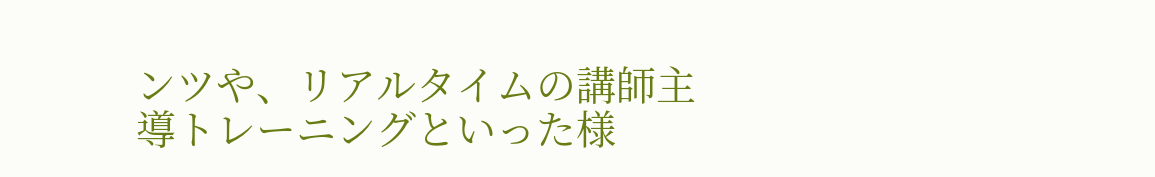ンツや、リアルタイムの講師主導トレーニングといった様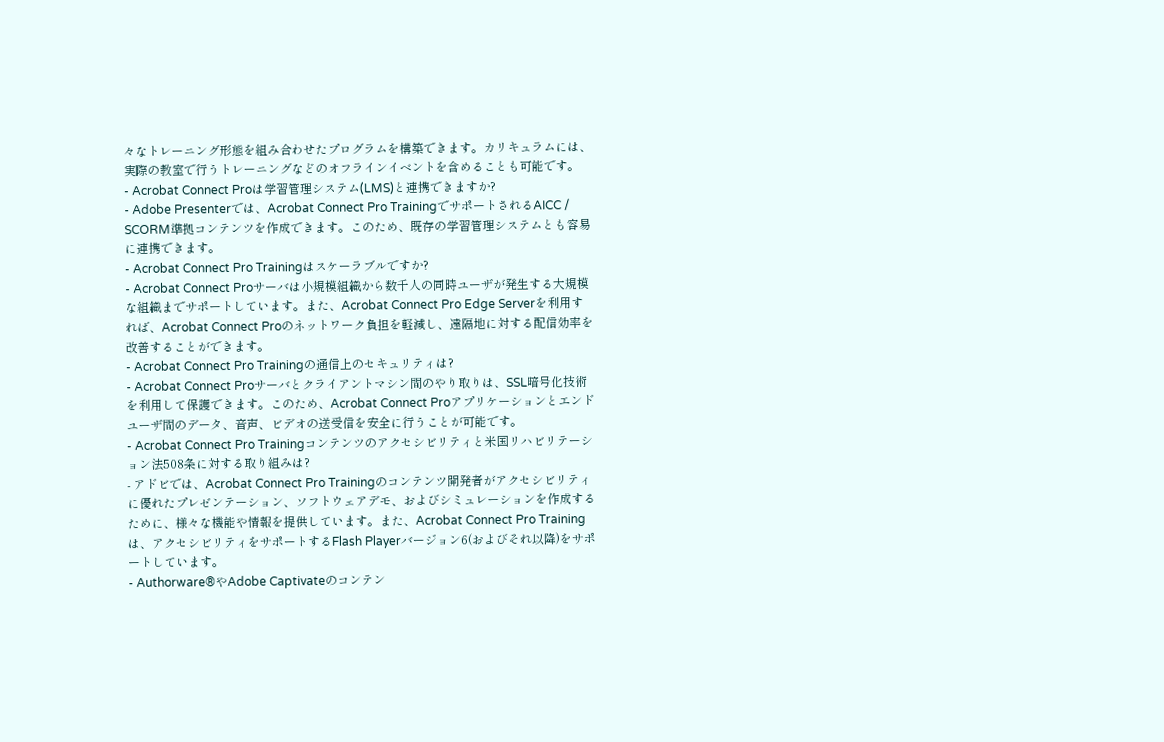々なトレーニング形態を組み合わせたプログラムを構築できます。カリキュラムには、実際の教室で行うトレーニングなどのオフラインイベントを含めることも可能です。
- Acrobat Connect Proは学習管理システム(LMS)と連携できますか?
- Adobe Presenterでは、Acrobat Connect Pro TrainingでサポートされるAICC / SCORM準拠コンテンツを作成できます。このため、既存の学習管理システムとも容易に連携できます。
- Acrobat Connect Pro Trainingはスケーラブルですか?
- Acrobat Connect Proサーバは小規模組織から数千人の同時ユーザが発生する大規模な組織までサポートしています。また、Acrobat Connect Pro Edge Serverを利用すれば、Acrobat Connect Proのネットワーク負担を軽減し、遠隔地に対する配信効率を改善することができます。
- Acrobat Connect Pro Trainingの通信上のセキュリティは?
- Acrobat Connect Proサーバとクライアントマシン間のやり取りは、SSL暗号化技術を利用して保護できます。このため、Acrobat Connect Proアプリケーションとエンドユーザ間のデータ、音声、ビデオの送受信を安全に行うことが可能です。
- Acrobat Connect Pro Trainingコンテンツのアクセシビリティと米国リハビリテーション法508条に対する取り組みは?
- アドビでは、Acrobat Connect Pro Trainingのコンテンツ開発者がアクセシビリティに優れたプレゼンテーション、ソフトウェアデモ、およびシミュレーションを作成するために、様々な機能や情報を提供しています。また、Acrobat Connect Pro Trainingは、アクセシビリティをサポートするFlash Playerバージョン6(およびそれ以降)をサポートしています。
- Authorware®やAdobe Captivateのコンテン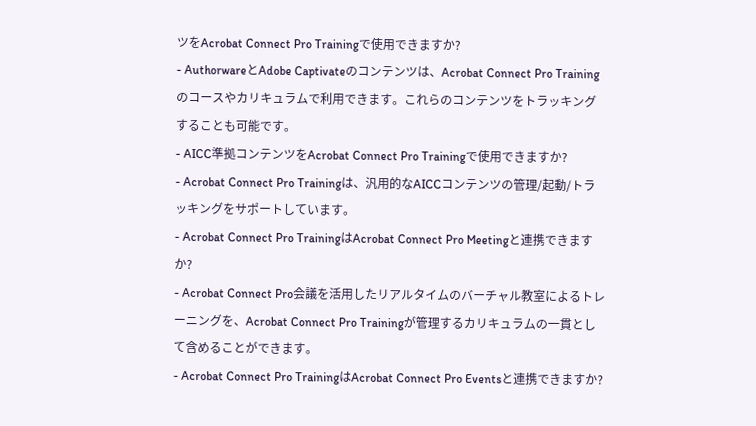ツをAcrobat Connect Pro Trainingで使用できますか?
- AuthorwareとAdobe Captivateのコンテンツは、Acrobat Connect Pro Trainingのコースやカリキュラムで利用できます。これらのコンテンツをトラッキングすることも可能です。
- AICC準拠コンテンツをAcrobat Connect Pro Trainingで使用できますか?
- Acrobat Connect Pro Trainingは、汎用的なAICCコンテンツの管理/起動/トラッキングをサポートしています。
- Acrobat Connect Pro TrainingはAcrobat Connect Pro Meetingと連携できますか?
- Acrobat Connect Pro会議を活用したリアルタイムのバーチャル教室によるトレーニングを、Acrobat Connect Pro Trainingが管理するカリキュラムの一貫として含めることができます。
- Acrobat Connect Pro TrainingはAcrobat Connect Pro Eventsと連携できますか?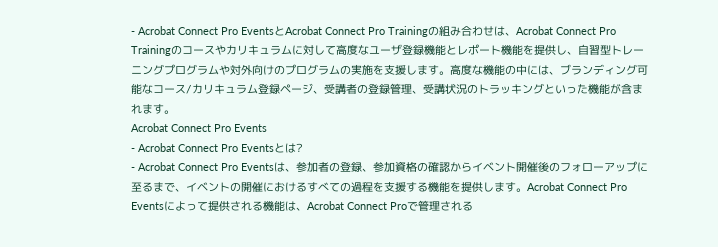- Acrobat Connect Pro EventsとAcrobat Connect Pro Trainingの組み合わせは、Acrobat Connect Pro Trainingのコースやカリキュラムに対して高度なユーザ登録機能とレポート機能を提供し、自習型トレーニングプログラムや対外向けのプログラムの実施を支援します。高度な機能の中には、ブランディング可能なコース/カリキュラム登録ページ、受講者の登録管理、受講状況のトラッキングといった機能が含まれます。
Acrobat Connect Pro Events
- Acrobat Connect Pro Eventsとは?
- Acrobat Connect Pro Eventsは、参加者の登録、参加資格の確認からイベント開催後のフォローアップに至るまで、イベントの開催におけるすべての過程を支援する機能を提供します。Acrobat Connect Pro Eventsによって提供される機能は、Acrobat Connect Proで管理される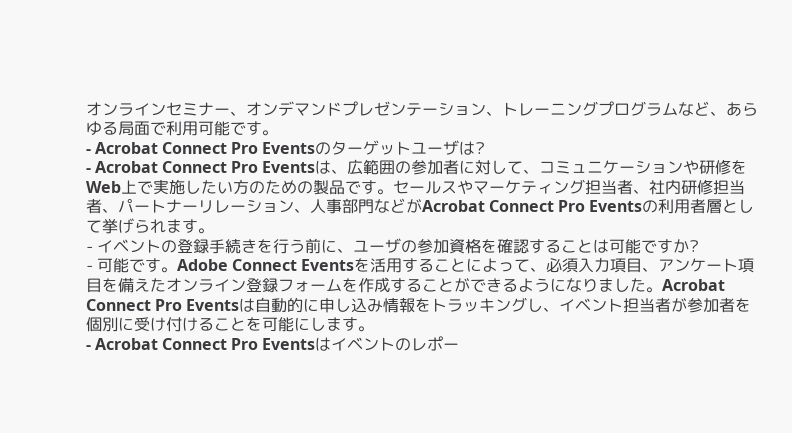オンラインセミナー、オンデマンドプレゼンテーション、トレーニングプログラムなど、あらゆる局面で利用可能です。
- Acrobat Connect Pro Eventsのターゲットユーザは?
- Acrobat Connect Pro Eventsは、広範囲の参加者に対して、コミュニケーションや研修をWeb上で実施したい方のための製品です。セールスやマーケティング担当者、社内研修担当者、パートナーリレーション、人事部門などがAcrobat Connect Pro Eventsの利用者層として挙げられます。
- イベントの登録手続きを行う前に、ユーザの参加資格を確認することは可能ですか?
- 可能です。Adobe Connect Eventsを活用することによって、必須入力項目、アンケート項目を備えたオンライン登録フォームを作成することができるようになりました。Acrobat Connect Pro Eventsは自動的に申し込み情報をトラッキングし、イベント担当者が参加者を個別に受け付けることを可能にします。
- Acrobat Connect Pro Eventsはイベントのレポー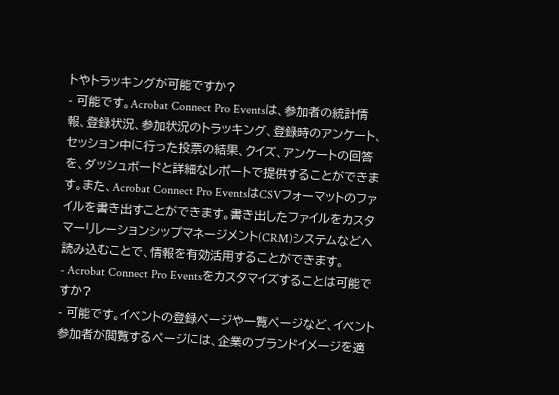トやトラッキングが可能ですか?
- 可能です。Acrobat Connect Pro Eventsは、参加者の統計情報、登録状況、参加状況のトラッキング、登録時のアンケート、セッション中に行った投票の結果、クイズ、アンケートの回答を、ダッシュボードと詳細なレポートで提供することができます。また、Acrobat Connect Pro EventsはCSVフォーマットのファイルを書き出すことができます。書き出したファイルをカスタマーリレーションシップマネージメント(CRM)システムなどへ読み込むことで、情報を有効活用することができます。
- Acrobat Connect Pro Eventsをカスタマイズすることは可能ですか?
- 可能です。イベントの登録ページや一覧ページなど、イベント参加者が閲覧するページには、企業のブランドイメージを適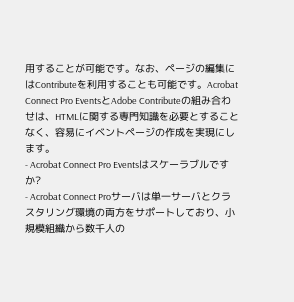用することが可能です。なお、ページの編集にはContributeを利用することも可能です。Acrobat Connect Pro EventsとAdobe Contributeの組み合わせは、HTMLに関する専門知識を必要とすることなく、容易にイベントページの作成を実現にします。
- Acrobat Connect Pro Eventsはスケーラブルですか?
- Acrobat Connect Proサーバは単一サーバとクラスタリング環境の両方をサポートしており、小規模組織から数千人の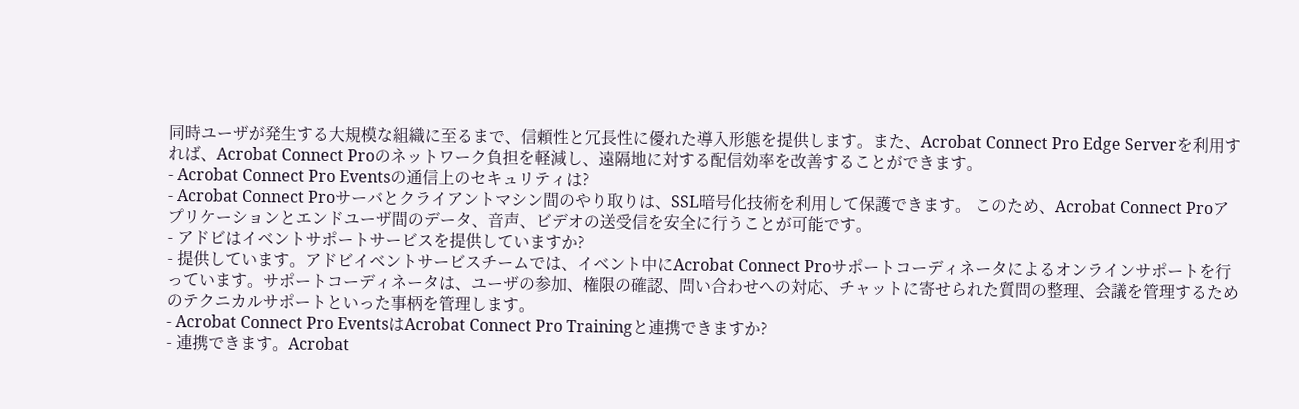同時ユーザが発生する大規模な組織に至るまで、信頼性と冗長性に優れた導入形態を提供します。また、Acrobat Connect Pro Edge Serverを利用すれば、Acrobat Connect Proのネットワーク負担を軽減し、遠隔地に対する配信効率を改善することができます。
- Acrobat Connect Pro Eventsの通信上のセキュリティは?
- Acrobat Connect Proサーバとクライアントマシン間のやり取りは、SSL暗号化技術を利用して保護できます。 このため、Acrobat Connect Proアプリケーションとエンドユーザ間のデータ、音声、ビデオの送受信を安全に行うことが可能です。
- アドビはイベントサポートサービスを提供していますか?
- 提供しています。アドビイベントサービスチームでは、イベント中にAcrobat Connect Proサポートコーディネータによるオンラインサポートを行っています。サポートコーディネータは、ユーザの参加、権限の確認、問い合わせへの対応、チャットに寄せられた質問の整理、会議を管理するためのテクニカルサポートといった事柄を管理します。
- Acrobat Connect Pro EventsはAcrobat Connect Pro Trainingと連携できますか?
- 連携できます。Acrobat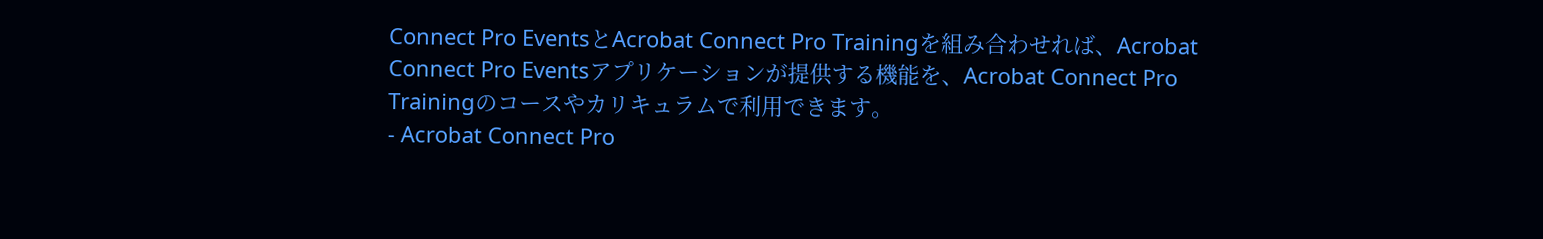Connect Pro EventsとAcrobat Connect Pro Trainingを組み合わせれば、Acrobat Connect Pro Eventsアプリケーションが提供する機能を、Acrobat Connect Pro Trainingのコースやカリキュラムで利用できます。
- Acrobat Connect Pro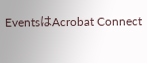EventsはAcrobat Connect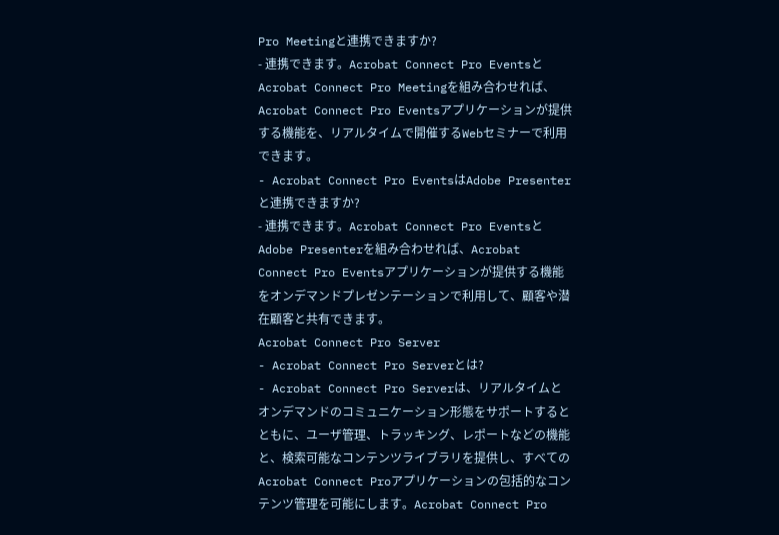Pro Meetingと連携できますか?
- 連携できます。Acrobat Connect Pro EventsとAcrobat Connect Pro Meetingを組み合わせれば、Acrobat Connect Pro Eventsアプリケーションが提供する機能を、リアルタイムで開催するWebセミナーで利用できます。
- Acrobat Connect Pro EventsはAdobe Presenterと連携できますか?
- 連携できます。Acrobat Connect Pro EventsとAdobe Presenterを組み合わせれば、Acrobat Connect Pro Eventsアプリケーションが提供する機能をオンデマンドプレゼンテーションで利用して、顧客や潜在顧客と共有できます。
Acrobat Connect Pro Server
- Acrobat Connect Pro Serverとは?
- Acrobat Connect Pro Serverは、リアルタイムとオンデマンドのコミュニケーション形態をサポートするとともに、ユーザ管理、トラッキング、レポートなどの機能と、検索可能なコンテンツライブラリを提供し、すべてのAcrobat Connect Proアプリケーションの包括的なコンテンツ管理を可能にします。Acrobat Connect Pro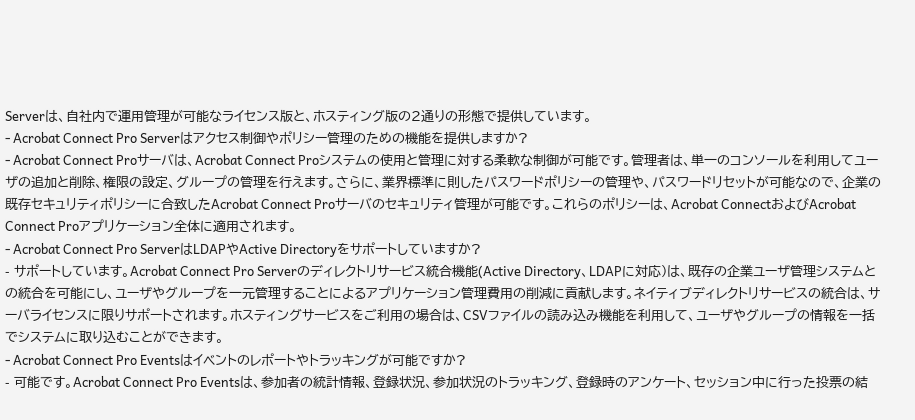Serverは、自社内で運用管理が可能なライセンス版と、ホスティング版の2通りの形態で提供しています。
- Acrobat Connect Pro Serverはアクセス制御やポリシー管理のための機能を提供しますか?
- Acrobat Connect Proサーバは、Acrobat Connect Proシステムの使用と管理に対する柔軟な制御が可能です。管理者は、単一のコンソールを利用してユーザの追加と削除、権限の設定、グループの管理を行えます。さらに、業界標準に則したパスワードポリシーの管理や、パスワードリセットが可能なので、企業の既存セキュリティポリシーに合致したAcrobat Connect Proサーバのセキュリティ管理が可能です。これらのポリシーは、Acrobat ConnectおよびAcrobat Connect Proアプリケーション全体に適用されます。
- Acrobat Connect Pro ServerはLDAPやActive Directoryをサポートしていますか?
- サポートしています。Acrobat Connect Pro Serverのディレクトリサービス統合機能(Active Directory、LDAPに対応)は、既存の企業ユーザ管理システムとの統合を可能にし、ユーザやグループを一元管理することによるアプリケーション管理費用の削減に貢献します。ネイティブディレクトリサービスの統合は、サーバライセンスに限りサポートされます。ホスティングサービスをご利用の場合は、CSVファイルの読み込み機能を利用して、ユーザやグループの情報を一括でシステムに取り込むことができます。
- Acrobat Connect Pro Eventsはイベントのレポートやトラッキングが可能ですか?
- 可能です。Acrobat Connect Pro Eventsは、参加者の統計情報、登録状況、参加状況のトラッキング、登録時のアンケート、セッション中に行った投票の結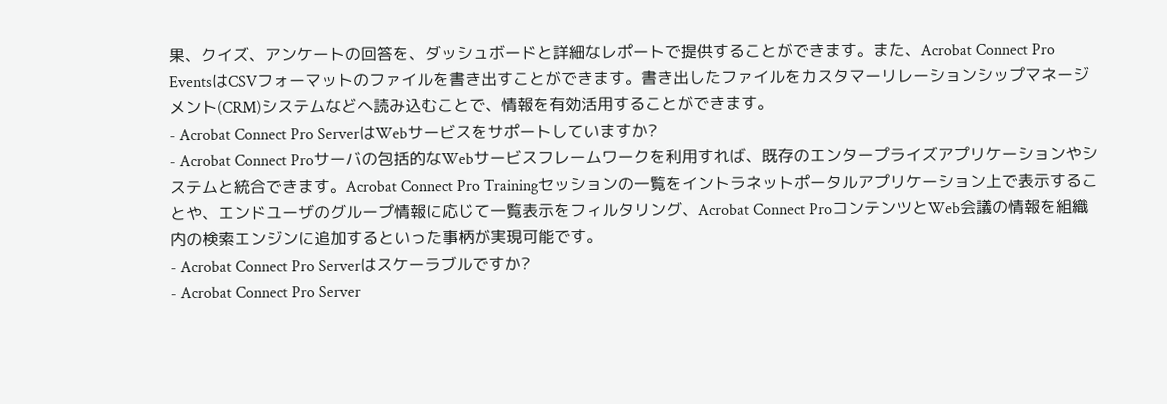果、クイズ、アンケートの回答を、ダッシュボードと詳細なレポートで提供することができます。また、Acrobat Connect Pro EventsはCSVフォーマットのファイルを書き出すことができます。書き出したファイルをカスタマーリレーションシップマネージメント(CRM)システムなどへ読み込むことで、情報を有効活用することができます。
- Acrobat Connect Pro ServerはWebサービスをサポートしていますか?
- Acrobat Connect Proサーバの包括的なWebサービスフレームワークを利用すれば、既存のエンタープライズアプリケーションやシステムと統合できます。Acrobat Connect Pro Trainingセッションの一覧をイントラネットポータルアプリケーション上で表示することや、エンドユーザのグループ情報に応じて一覧表示をフィルタリング、Acrobat Connect ProコンテンツとWeb会議の情報を組織内の検索エンジンに追加するといった事柄が実現可能です。
- Acrobat Connect Pro Serverはスケーラブルですか?
- Acrobat Connect Pro Server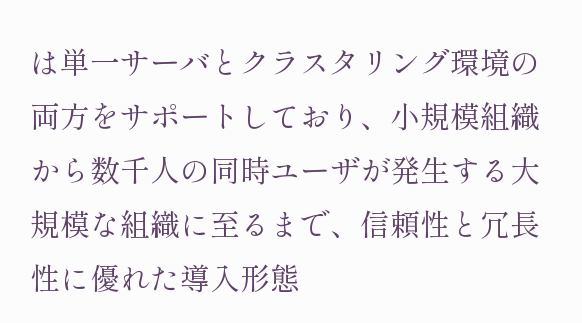は単一サーバとクラスタリング環境の両方をサポートしており、小規模組織から数千人の同時ユーザが発生する大規模な組織に至るまで、信頼性と冗長性に優れた導入形態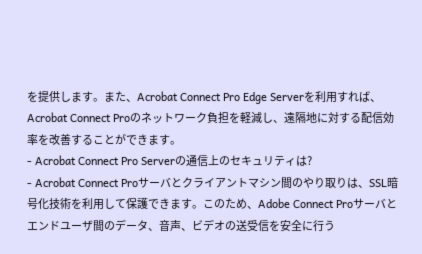を提供します。また、Acrobat Connect Pro Edge Serverを利用すれば、Acrobat Connect Proのネットワーク負担を軽減し、遠隔地に対する配信効率を改善することができます。
- Acrobat Connect Pro Serverの通信上のセキュリティは?
- Acrobat Connect Proサーバとクライアントマシン間のやり取りは、SSL暗号化技術を利用して保護できます。このため、Adobe Connect Proサーバとエンドユーザ間のデータ、音声、ビデオの送受信を安全に行う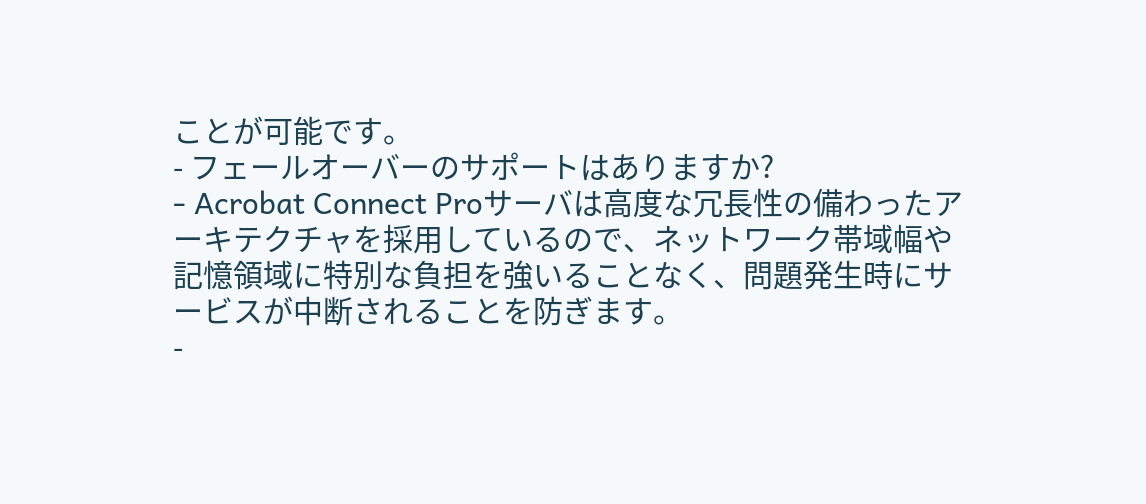ことが可能です。
- フェールオーバーのサポートはありますか?
- Acrobat Connect Proサーバは高度な冗長性の備わったアーキテクチャを採用しているので、ネットワーク帯域幅や記憶領域に特別な負担を強いることなく、問題発生時にサービスが中断されることを防ぎます。
-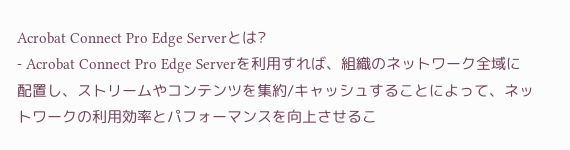Acrobat Connect Pro Edge Serverとは?
- Acrobat Connect Pro Edge Serverを利用すれば、組織のネットワーク全域に配置し、ストリームやコンテンツを集約/キャッシュすることによって、ネットワークの利用効率とパフォーマンスを向上させるこ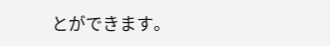とができます。